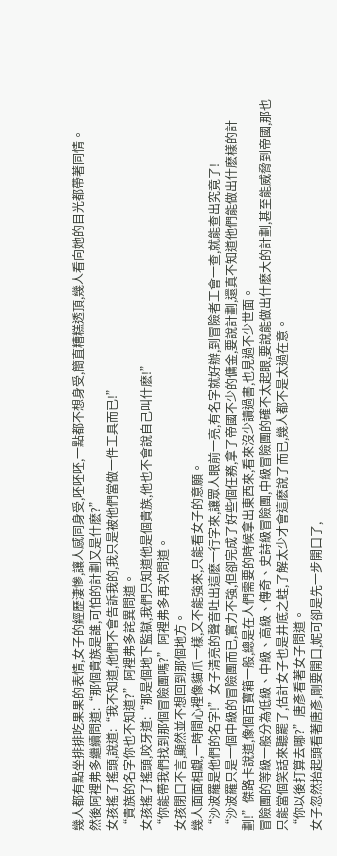幾人都有點坐排排吃果果的表情,女子的經歷淒慘,讓人感同身受,呸呸呸,一點都不想身受,簡直糟糕透頂,幾人看向她的目光都帶著同情。
然後阿裡弗多繼續問道:“那個貴族是誰,可怕的計劃又是什麽?”
女孩搖了搖頭,說道:“我不知道,他們不會告訴我的,我只是被他們當做一件工具而已!”
“貴族的名字你也不知道?”阿裡弗多詫異問道。
女孩搖了搖頭,咬牙道:“那是個地下監獄,我們只知道他是個貴族,他也不會說自己叫什麽!”
“你能帶我們找到那個冒險團嗎?”阿裡弗多再次問道。
女孩閉口不言,顯然並不想回到那個地方。
幾人面面相覷,一時間心裡像貓爪一樣,又不能強來,只能看女子的意願。
“沙波羅是他們的名字!”女子清亮的聲音吐出這麽一行字來,讓眾人眼前一亮,有名字就好辦,到冒險者工會一查,就能查出究竟了!
“沙波羅只是一個中級的冒險團而已,實力不強,但卻完成了好些個任務,拿了帝國不少的傭金,要說計劃,還真不知道他們能做出什麽樣的計劃!”傑路卡說道,像個百寶箱一般,總是在人們需要的時候拿出東西來,看來沒少讀過書,也見過不少世面。
冒險團的等級一般分為低級、中級、高級、傳奇、史詩級冒險團,中級冒險團的確不太起眼,要說能做出什麽大的計劃,甚至能威脅到帝國,那也只能當個笑話來聽罷了,估計女子也是井底之蛙,了解太少才會這麽說了而已,幾人都不是太過在意。
“你以後打算去哪?”唐彥看著女子問道。
女子忽然抬起頭看著唐彥,剛要開口,妮可卻是先一步開口了,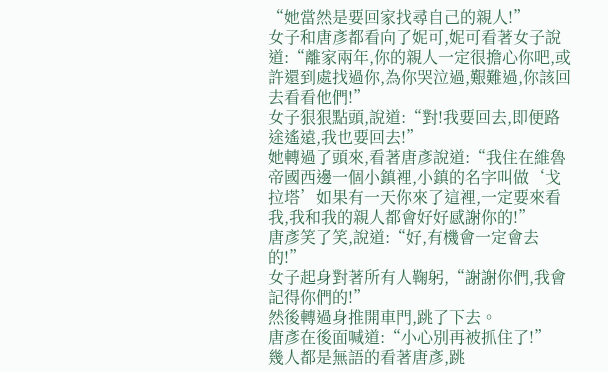“她當然是要回家找尋自己的親人!”
女子和唐彥都看向了妮可,妮可看著女子說道:“離家兩年,你的親人一定很擔心你吧,或許還到處找過你,為你哭泣過,艱難過,你該回去看看他們!”
女子狠狠點頭,說道:“對!我要回去,即便路途遙遠,我也要回去!”
她轉過了頭來,看著唐彥說道:“我住在維魯帝國西邊一個小鎮裡,小鎮的名字叫做‘戈拉塔’如果有一天你來了這裡,一定要來看我,我和我的親人都會好好感謝你的!”
唐彥笑了笑,說道:“好,有機會一定會去的!”
女子起身對著所有人鞠躬,“謝謝你們,我會記得你們的!”
然後轉過身推開車門,跳了下去。
唐彥在後面喊道:“小心別再被抓住了!”
幾人都是無語的看著唐彥,跳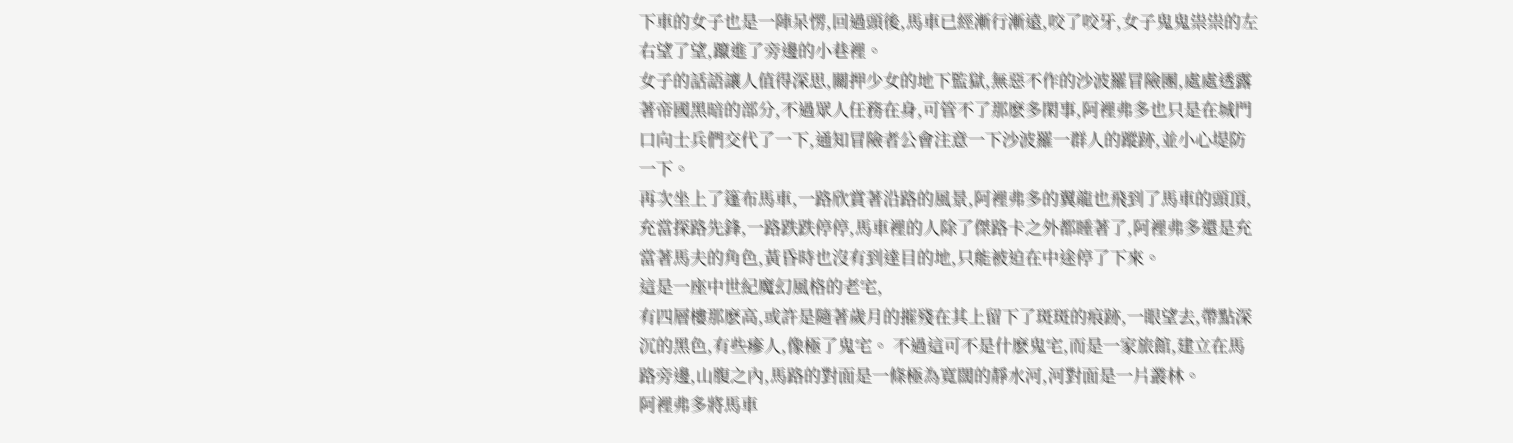下車的女子也是一陣呆愣,回過頭後,馬車已經漸行漸遠,咬了咬牙,女子鬼鬼祟祟的左右望了望,躥進了旁邊的小巷裡。
女子的話語讓人值得深思,關押少女的地下監獄,無惡不作的沙波羅冒險團,處處透露著帝國黑暗的部分,不過眾人任務在身,可管不了那麽多閑事,阿裡弗多也只是在城門口向士兵們交代了一下,通知冒險者公會注意一下沙波羅一群人的蹤跡,並小心堤防一下。
再次坐上了篷布馬車,一路欣賞著沿路的風景,阿裡弗多的翼龍也飛到了馬車的頭頂,充當探路先鋒,一路跌跌停停,馬車裡的人除了傑路卡之外都睡著了,阿裡弗多還是充當著馬夫的角色,黃昏時也沒有到達目的地,只能被迫在中途停了下來。
這是一座中世紀魔幻風格的老宅,
有四層樓那麽高,或許是隨著歲月的摧殘在其上留下了斑斑的痕跡,一眼望去,帶點深沉的黑色,有些瘮人,像極了鬼宅。 不過這可不是什麽鬼宅,而是一家旅館,建立在馬路旁邊,山腹之內,馬路的對面是一條極為寬闊的靜水河,河對面是一片叢林。
阿裡弗多將馬車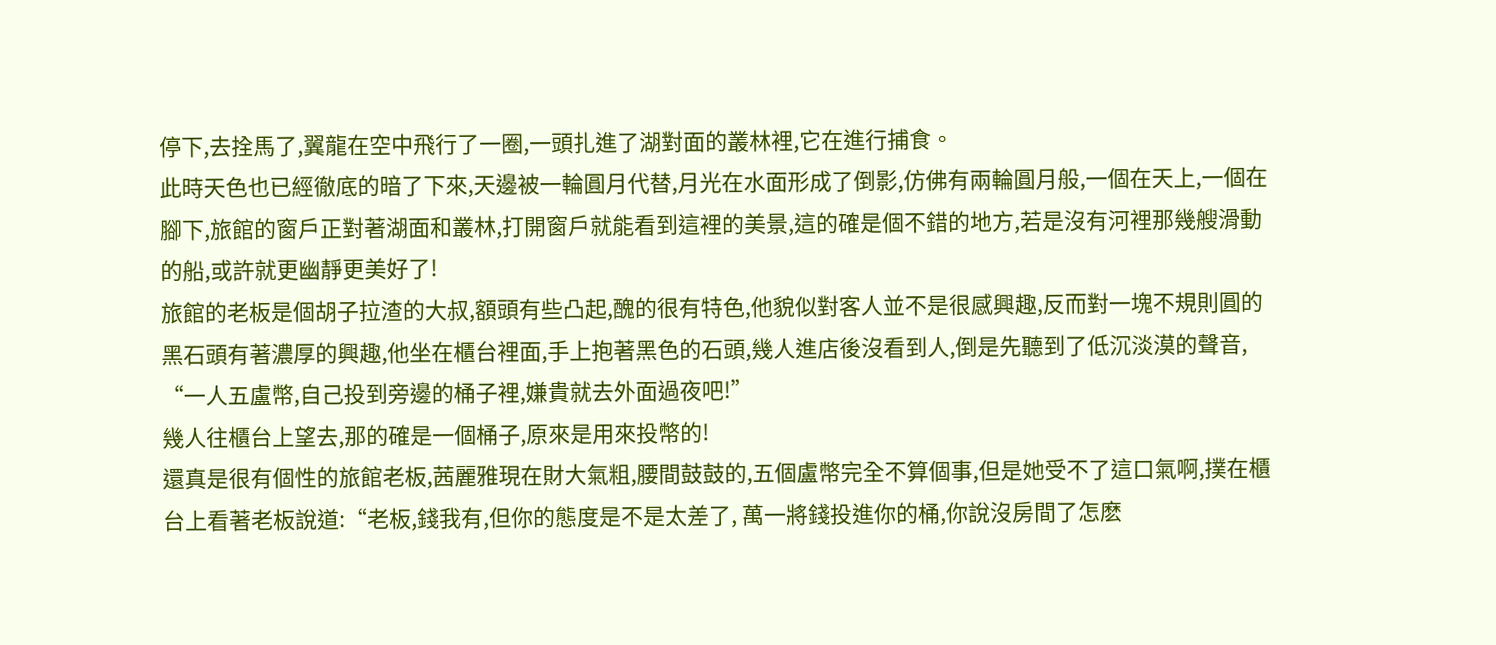停下,去拴馬了,翼龍在空中飛行了一圈,一頭扎進了湖對面的叢林裡,它在進行捕食。
此時天色也已經徹底的暗了下來,天邊被一輪圓月代替,月光在水面形成了倒影,仿佛有兩輪圓月般,一個在天上,一個在腳下,旅館的窗戶正對著湖面和叢林,打開窗戶就能看到這裡的美景,這的確是個不錯的地方,若是沒有河裡那幾艘滑動的船,或許就更幽靜更美好了!
旅館的老板是個胡子拉渣的大叔,額頭有些凸起,醜的很有特色,他貌似對客人並不是很感興趣,反而對一塊不規則圓的黑石頭有著濃厚的興趣,他坐在櫃台裡面,手上抱著黑色的石頭,幾人進店後沒看到人,倒是先聽到了低沉淡漠的聲音,
“一人五盧幣,自己投到旁邊的桶子裡,嫌貴就去外面過夜吧!”
幾人往櫃台上望去,那的確是一個桶子,原來是用來投幣的!
還真是很有個性的旅館老板,茜麗雅現在財大氣粗,腰間鼓鼓的,五個盧幣完全不算個事,但是她受不了這口氣啊,撲在櫃台上看著老板說道:“老板,錢我有,但你的態度是不是太差了, 萬一將錢投進你的桶,你說沒房間了怎麽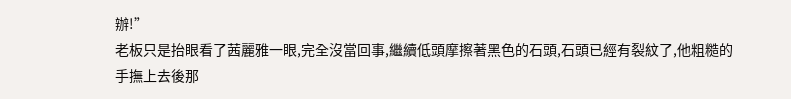辦!”
老板只是抬眼看了茜麗雅一眼,完全沒當回事,繼續低頭摩擦著黑色的石頭,石頭已經有裂紋了,他粗糙的手撫上去後那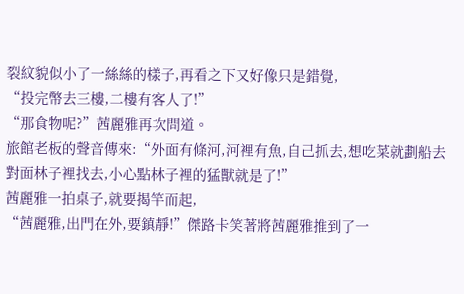裂紋貌似小了一絲絲的樣子,再看之下又好像只是錯覺,
“投完幣去三樓,二樓有客人了!”
“那食物呢?”茜麗雅再次問道。
旅館老板的聲音傳來:“外面有條河,河裡有魚,自己抓去,想吃菜就劃船去對面林子裡找去,小心點林子裡的猛獸就是了!”
茜麗雅一拍桌子,就要揭竿而起,
“茜麗雅,出門在外,要鎮靜!”傑路卡笑著將茜麗雅推到了一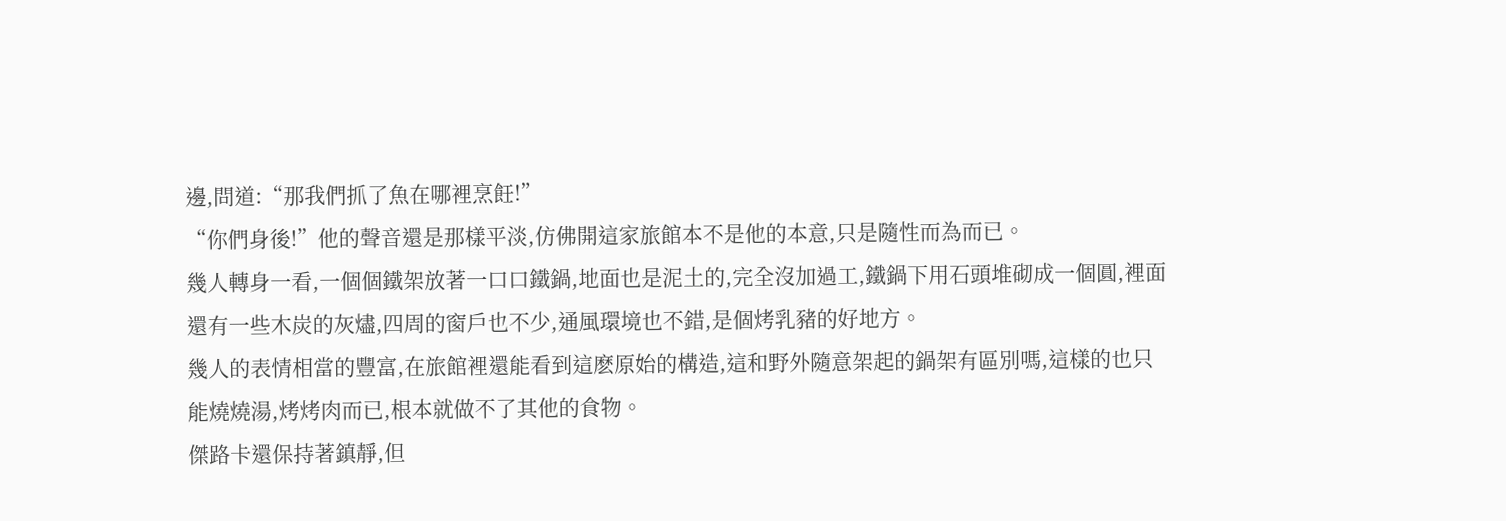邊,問道:“那我們抓了魚在哪裡烹飪!”
“你們身後!”他的聲音還是那樣平淡,仿佛開這家旅館本不是他的本意,只是隨性而為而已。
幾人轉身一看,一個個鐵架放著一口口鐵鍋,地面也是泥土的,完全沒加過工,鐵鍋下用石頭堆砌成一個圓,裡面還有一些木炭的灰燼,四周的窗戶也不少,通風環境也不錯,是個烤乳豬的好地方。
幾人的表情相當的豐富,在旅館裡還能看到這麽原始的構造,這和野外隨意架起的鍋架有區別嗎,這樣的也只能燒燒湯,烤烤肉而已,根本就做不了其他的食物。
傑路卡還保持著鎮靜,但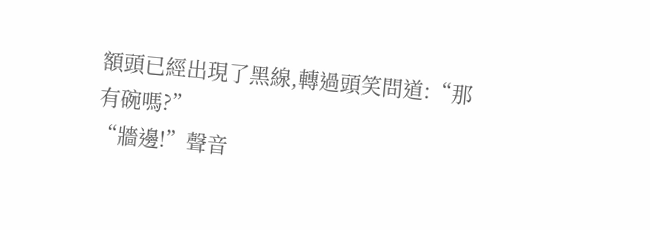額頭已經出現了黑線,轉過頭笑問道:“那有碗嗎?”
“牆邊!”聲音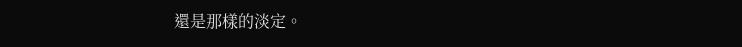還是那樣的淡定。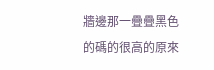牆邊那一疊疊黑色的碼的很高的原來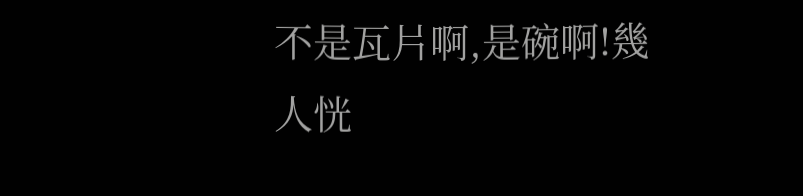不是瓦片啊,是碗啊!幾人恍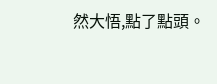然大悟,點了點頭。